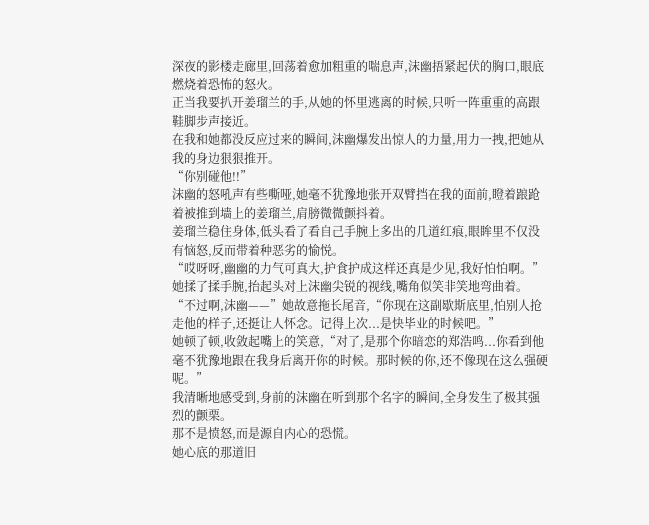深夜的影楼走廊里,回荡着愈加粗重的喘息声,沫幽捂紧起伏的胸口,眼底燃烧着恐怖的怒火。
正当我要扒开姜瑠兰的手,从她的怀里逃离的时候,只听一阵重重的高跟鞋脚步声接近。
在我和她都没反应过来的瞬间,沫幽爆发出惊人的力量,用力一拽,把她从我的身边狠狠推开。
“你别碰他!!”
沫幽的怒吼声有些嘶哑,她毫不犹豫地张开双臂挡在我的面前,瞪着踉跄着被推到墙上的姜瑠兰,肩膀微微颤抖着。
姜瑠兰稳住身体,低头看了看自己手腕上多出的几道红痕,眼眸里不仅没有恼怒,反而带着种恶劣的愉悦。
“哎呀呀,幽幽的力气可真大,护食护成这样还真是少见,我好怕怕啊。”
她揉了揉手腕,抬起头对上沫幽尖锐的视线,嘴角似笑非笑地弯曲着。
“不过啊,沫幽——”她故意拖长尾音,“你现在这副歇斯底里,怕别人抢走他的样子,还挺让人怀念。记得上次...是快毕业的时候吧。”
她顿了顿,收敛起嘴上的笑意,“对了,是那个你暗恋的郑浩鸣...你看到他毫不犹豫地跟在我身后离开你的时候。那时候的你,还不像现在这么强硬呢。”
我清晰地感受到,身前的沫幽在听到那个名字的瞬间,全身发生了极其强烈的颤栗。
那不是愤怒,而是源自内心的恐慌。
她心底的那道旧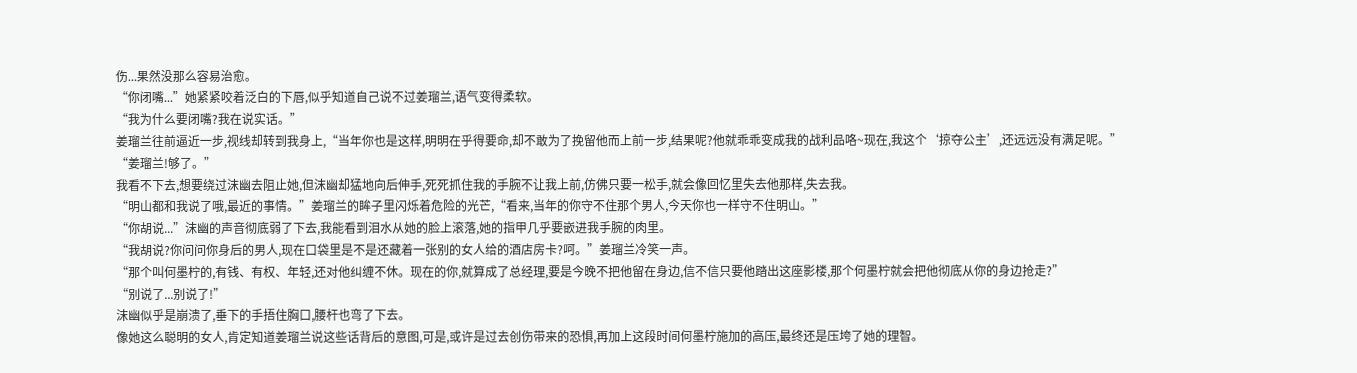伤...果然没那么容易治愈。
“你闭嘴...”她紧紧咬着泛白的下唇,似乎知道自己说不过姜瑠兰,语气变得柔软。
“我为什么要闭嘴?我在说实话。”
姜瑠兰往前逼近一步,视线却转到我身上,“当年你也是这样,明明在乎得要命,却不敢为了挽留他而上前一步,结果呢?他就乖乖变成我的战利品咯~现在,我这个‘掠夺公主’,还远远没有满足呢。”
“姜瑠兰!够了。”
我看不下去,想要绕过沫幽去阻止她,但沫幽却猛地向后伸手,死死抓住我的手腕不让我上前,仿佛只要一松手,就会像回忆里失去他那样,失去我。
“明山都和我说了哦,最近的事情。”姜瑠兰的眸子里闪烁着危险的光芒,“看来,当年的你守不住那个男人,今天你也一样守不住明山。”
“你胡说...”沫幽的声音彻底弱了下去,我能看到泪水从她的脸上滚落,她的指甲几乎要嵌进我手腕的肉里。
“我胡说?你问问你身后的男人,现在口袋里是不是还藏着一张别的女人给的酒店房卡?呵。”姜瑠兰冷笑一声。
“那个叫何墨柠的,有钱、有权、年轻,还对他纠缠不休。现在的你,就算成了总经理,要是今晚不把他留在身边,信不信只要他踏出这座影楼,那个何墨柠就会把他彻底从你的身边抢走?”
“别说了...别说了!”
沫幽似乎是崩溃了,垂下的手捂住胸口,腰杆也弯了下去。
像她这么聪明的女人,肯定知道姜瑠兰说这些话背后的意图,可是,或许是过去创伤带来的恐惧,再加上这段时间何墨柠施加的高压,最终还是压垮了她的理智。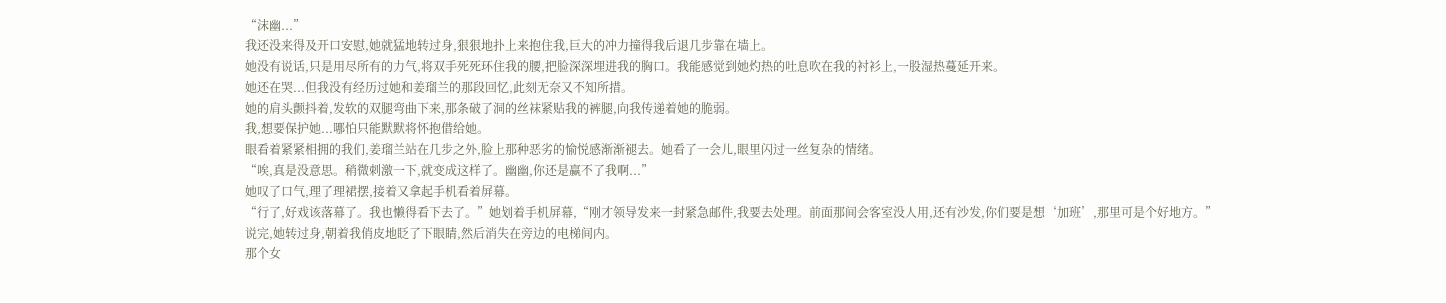“沫幽...”
我还没来得及开口安慰,她就猛地转过身,狠狠地扑上来抱住我,巨大的冲力撞得我后退几步靠在墙上。
她没有说话,只是用尽所有的力气,将双手死死环住我的腰,把脸深深埋进我的胸口。我能感觉到她灼热的吐息吹在我的衬衫上,一股湿热蔓延开来。
她还在哭...但我没有经历过她和姜瑠兰的那段回忆,此刻无奈又不知所措。
她的肩头颤抖着,发软的双腿弯曲下来,那条破了洞的丝袜紧贴我的裤腿,向我传递着她的脆弱。
我,想要保护她...哪怕只能默默将怀抱借给她。
眼看着紧紧相拥的我们,姜瑠兰站在几步之外,脸上那种恶劣的愉悦感渐渐褪去。她看了一会儿,眼里闪过一丝复杂的情绪。
“唉,真是没意思。稍微刺激一下,就变成这样了。幽幽,你还是赢不了我啊...”
她叹了口气,理了理裙摆,接着又拿起手机看着屏幕。
“行了,好戏该落幕了。我也懒得看下去了。”她划着手机屏幕,“刚才领导发来一封紧急邮件,我要去处理。前面那间会客室没人用,还有沙发,你们要是想‘加班’,那里可是个好地方。”
说完,她转过身,朝着我俏皮地眨了下眼睛,然后消失在旁边的电梯间内。
那个女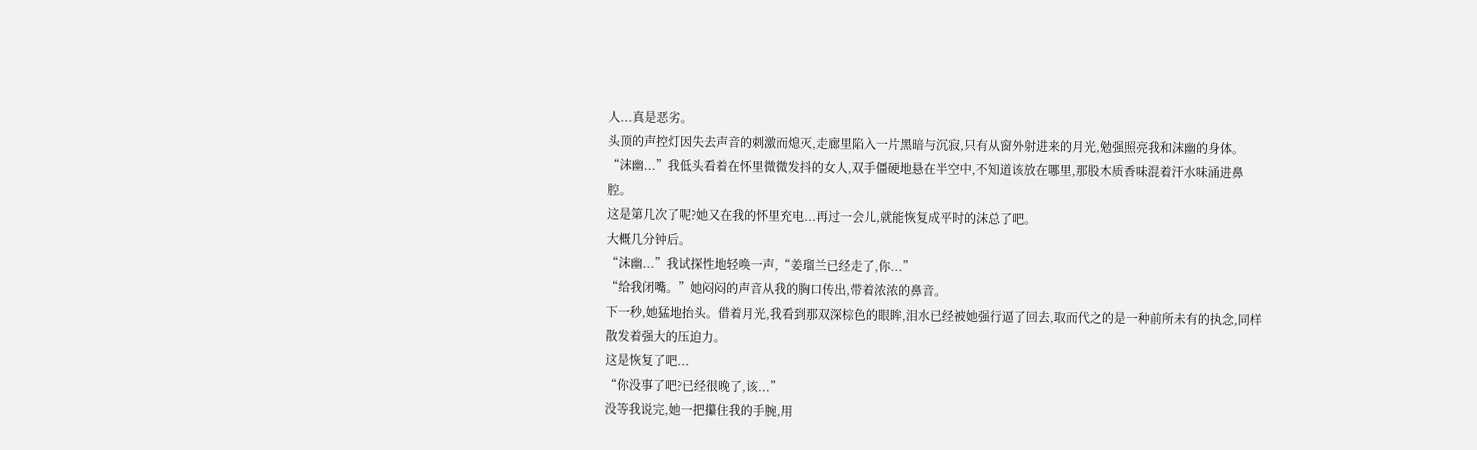人...真是恶劣。
头顶的声控灯因失去声音的刺激而熄灭,走廊里陷入一片黑暗与沉寂,只有从窗外射进来的月光,勉强照亮我和沫幽的身体。
“沫幽...”我低头看着在怀里微微发抖的女人,双手僵硬地悬在半空中,不知道该放在哪里,那股木质香味混着汗水味涌进鼻腔。
这是第几次了呢?她又在我的怀里充电...再过一会儿,就能恢复成平时的沫总了吧。
大概几分钟后。
“沫幽...”我试探性地轻唤一声,“姜瑠兰已经走了,你...”
“给我闭嘴。”她闷闷的声音从我的胸口传出,带着浓浓的鼻音。
下一秒,她猛地抬头。借着月光,我看到那双深棕色的眼眸,泪水已经被她强行逼了回去,取而代之的是一种前所未有的执念,同样散发着强大的压迫力。
这是恢复了吧...
“你没事了吧?已经很晚了,该...”
没等我说完,她一把攥住我的手腕,用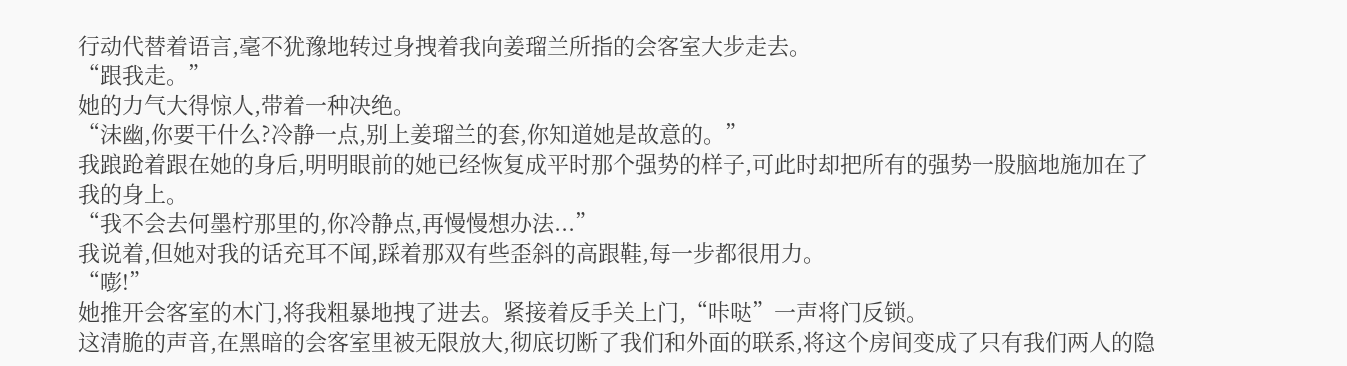行动代替着语言,毫不犹豫地转过身拽着我向姜瑠兰所指的会客室大步走去。
“跟我走。”
她的力气大得惊人,带着一种决绝。
“沫幽,你要干什么?冷静一点,别上姜瑠兰的套,你知道她是故意的。”
我踉跄着跟在她的身后,明明眼前的她已经恢复成平时那个强势的样子,可此时却把所有的强势一股脑地施加在了我的身上。
“我不会去何墨柠那里的,你冷静点,再慢慢想办法...”
我说着,但她对我的话充耳不闻,踩着那双有些歪斜的高跟鞋,每一步都很用力。
“嘭!”
她推开会客室的木门,将我粗暴地拽了进去。紧接着反手关上门,“咔哒”一声将门反锁。
这清脆的声音,在黑暗的会客室里被无限放大,彻底切断了我们和外面的联系,将这个房间变成了只有我们两人的隐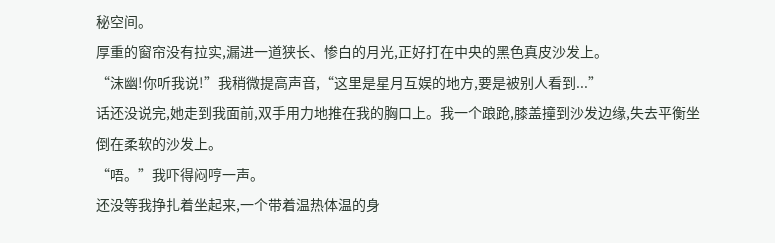秘空间。
厚重的窗帘没有拉实,漏进一道狭长、惨白的月光,正好打在中央的黑色真皮沙发上。
“沫幽!你听我说!”我稍微提高声音,“这里是星月互娱的地方,要是被别人看到...”
话还没说完,她走到我面前,双手用力地推在我的胸口上。我一个踉跄,膝盖撞到沙发边缘,失去平衡坐倒在柔软的沙发上。
“唔。”我吓得闷哼一声。
还没等我挣扎着坐起来,一个带着温热体温的身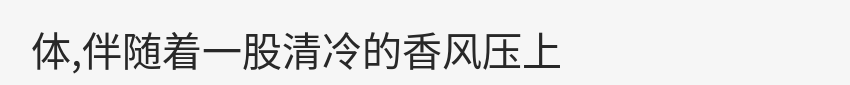体,伴随着一股清冷的香风压上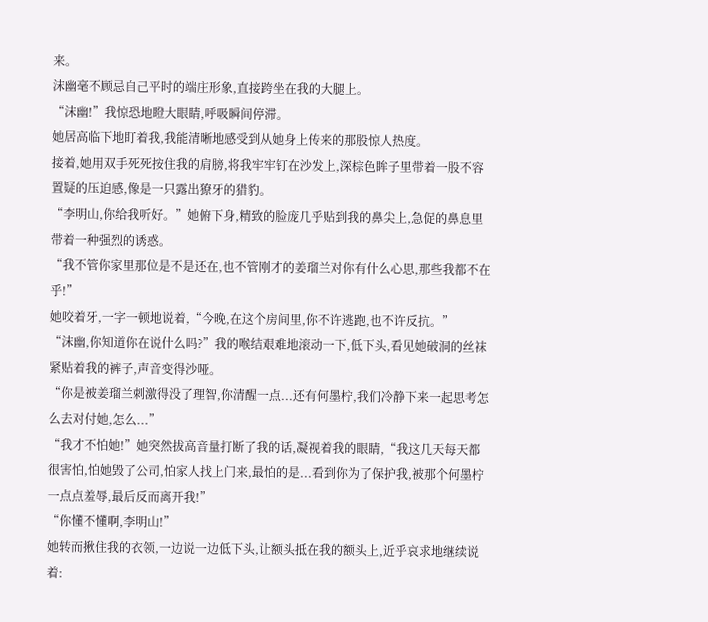来。
沫幽毫不顾忌自己平时的端庄形象,直接跨坐在我的大腿上。
“沫幽!”我惊恐地瞪大眼睛,呼吸瞬间停滞。
她居高临下地盯着我,我能清晰地感受到从她身上传来的那股惊人热度。
接着,她用双手死死按住我的肩膀,将我牢牢钉在沙发上,深棕色眸子里带着一股不容置疑的压迫感,像是一只露出獠牙的猎豹。
“李明山,你给我听好。”她俯下身,精致的脸庞几乎贴到我的鼻尖上,急促的鼻息里带着一种强烈的诱惑。
“我不管你家里那位是不是还在,也不管刚才的姜瑠兰对你有什么心思,那些我都不在乎!”
她咬着牙,一字一顿地说着,“今晚,在这个房间里,你不许逃跑,也不许反抗。”
“沫幽,你知道你在说什么吗?”我的喉结艰难地滚动一下,低下头,看见她破洞的丝袜紧贴着我的裤子,声音变得沙哑。
“你是被姜瑠兰刺激得没了理智,你清醒一点...还有何墨柠,我们冷静下来一起思考怎么去对付她,怎么...”
“我才不怕她!”她突然拔高音量打断了我的话,凝视着我的眼睛,“我这几天每天都很害怕,怕她毁了公司,怕家人找上门来,最怕的是...看到你为了保护我,被那个何墨柠一点点羞辱,最后反而离开我!”
“你懂不懂啊,李明山!”
她转而揪住我的衣领,一边说一边低下头,让额头抵在我的额头上,近乎哀求地继续说着: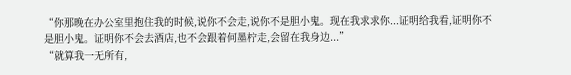“你那晚在办公室里抱住我的时候,说你不会走,说你不是胆小鬼。现在我求求你...证明给我看,证明你不是胆小鬼。证明你不会去酒店,也不会跟着何墨柠走,会留在我身边...”
“就算我一无所有,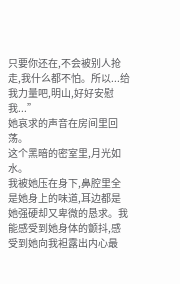只要你还在,不会被别人抢走,我什么都不怕。所以...给我力量吧,明山,好好安慰我...”
她哀求的声音在房间里回荡。
这个黑暗的密室里,月光如水。
我被她压在身下,鼻腔里全是她身上的味道,耳边都是她强硬却又卑微的恳求。我能感受到她身体的颤抖,感受到她向我袒露出内心最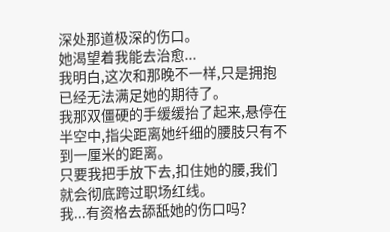深处那道极深的伤口。
她渴望着我能去治愈...
我明白,这次和那晚不一样,只是拥抱已经无法满足她的期待了。
我那双僵硬的手缓缓抬了起来,悬停在半空中,指尖距离她纤细的腰肢只有不到一厘米的距离。
只要我把手放下去,扣住她的腰,我们就会彻底跨过职场红线。
我...有资格去舔舐她的伤口吗?